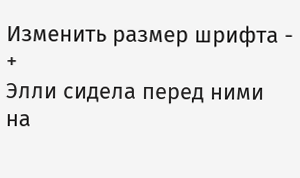Изменить размер шрифта - +
Элли сидела перед ними на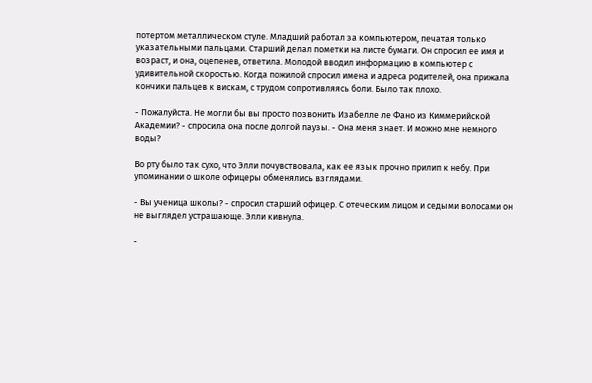потертом металлическом стуле. Младший работал за компьютером, печатая только указательными пальцами. Старший делал пометки на листе бумаги. Он спросил ее имя и возраст, и она, оцепенев, ответила. Молодой вводил информацию в компьютер с удивительной скоростью. Когда пожилой спросил имена и адреса родителей, она прижала кончики пальцев к вискам, с трудом сопротивляясь боли. Было так плохо.

- Пожалуйста. Не могли бы вы просто позвонить Изабелле ле Фано из Киммерийской Академии? - спросила она после долгой паузы. - Она меня знает. И можно мне немного воды?

Во рту было так сухо, что Элли почувствовала, как ее язык прочно прилип к небу. При упоминании о школе офицеры обменялись взглядами.

- Вы ученица школы? - спросил старший офицер. С отеческим лицом и седыми волосами он не выглядел устрашающе. Элли кивнула.

-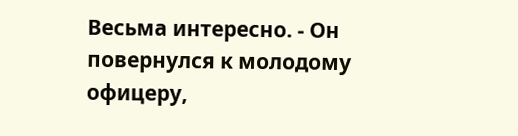Весьма интересно. - Он повернулся к молодому офицеру,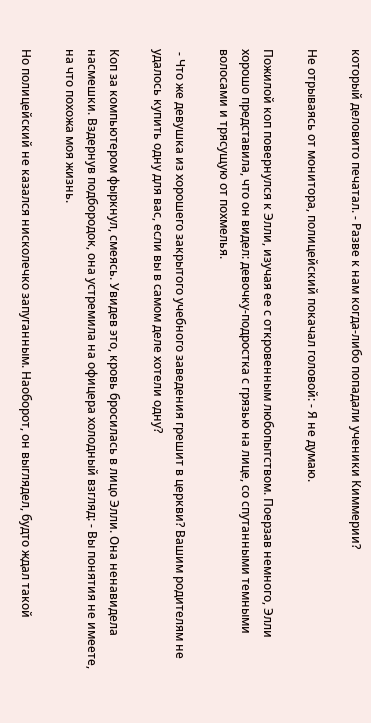который деловито печатал. - Разве к нам когда-либо попадали ученики Киммерии?

Не отрываясь от монитора, полицейский покачал головой: - Я не думаю.

Пожилой коп повернулся к Элли, изучая ее с откровенным любопытством. Поерзав немного, Элли хорошо представила, что он видел: девочку-подростка с грязью на лице, со спутанными темными волосами и трясущую от похмелья.

 - Что же девушка из хорошего закрытого учебного заведения грешит в церкви? Вашим родителям не удалось купить одну для вас, если вы в самом деле хотели одну?

Коп за компьютером фыркнул, смеясь. Увидев это, кровь бросилась в лицо Элли. Она ненавидела насмешки. Вздернув подбородок, она устремила на офицера холодный взгляд: - Вы понятия не имеете, на что похожа моя жизнь.

Но полицейский не казался нисколечко запуганным. Наоборот, он выглядел, будто ждал такой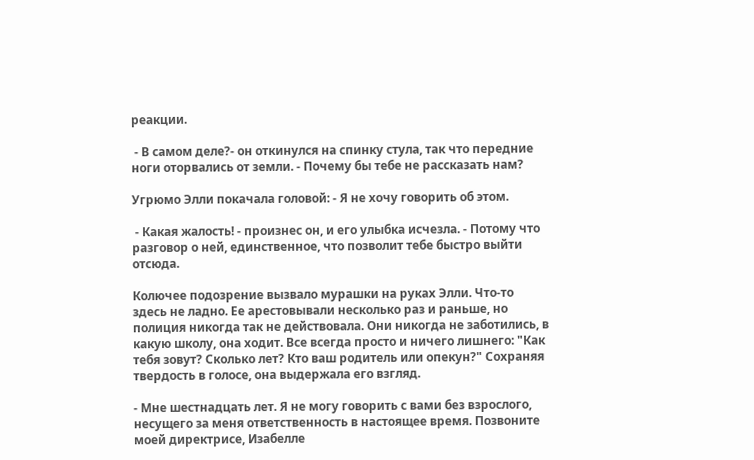реакции.

 - В самом деле?- он откинулся на спинку стула, так что передние ноги оторвались от земли. - Почему бы тебе не рассказать нам?

Угрюмо Элли покачала головой: - Я не хочу говорить об этом.

 - Какая жалость! - произнес он, и его улыбка исчезла. - Потому что разговор о ней, единственное, что позволит тебе быстро выйти отсюда.

Колючее подозрение вызвало мурашки на руках Элли. Что-то здесь не ладно. Ее арестовывали несколько раз и раньше, но полиция никогда так не действовала. Они никогда не заботились, в какую школу, она ходит. Все всегда просто и ничего лишнего: "Как тебя зовут? Сколько лет? Кто ваш родитель или опекун?" Сохраняя твердость в голосе, она выдержала его взгляд.

- Мне шестнадцать лет. Я не могу говорить с вами без взрослого, несущего за меня ответственность в настоящее время. Позвоните моей директрисе, Изабелле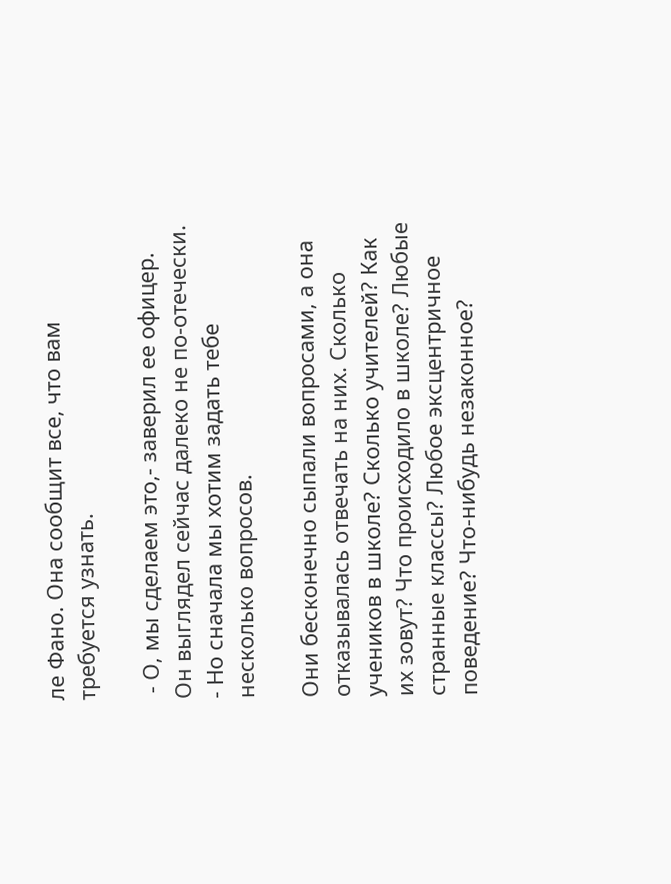ле Фано. Она сообщит все, что вам требуется узнать.

 - О, мы сделаем это,- заверил ее офицер. Он выглядел сейчас далеко не по-отечески. - Но сначала мы хотим задать тебе несколько вопросов.

Они бесконечно сыпали вопросами, а она отказывалась отвечать на них. Сколько учеников в школе? Сколько учителей? Как их зовут? Что происходило в школе? Любые странные классы? Любое эксцентричное поведение? Что-нибудь незаконное?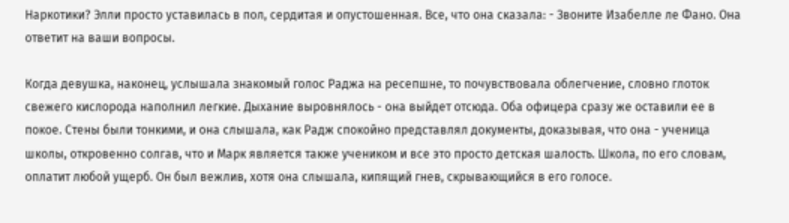Наркотики? Элли просто уставилась в пол, сердитая и опустошенная. Все, что она сказала: - Звоните Изабелле ле Фано. Она ответит на ваши вопросы.

Когда девушка, наконец, услышала знакомый голос Раджа на ресепшне, то почувствовала облегчение, словно глоток свежего кислорода наполнил легкие. Дыхание выровнялось - она выйдет отсюда. Оба офицера сразу же оставили ее в покое. Стены были тонкими, и она слышала, как Радж спокойно представлял документы, доказывая, что она - ученица школы, откровенно солгав, что и Марк является также учеником и все это просто детская шалость. Школа, по его словам, оплатит любой ущерб. Он был вежлив, хотя она слышала, кипящий гнев, скрывающийся в его голосе.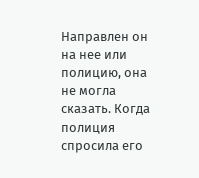Направлен он на нее или полицию, она не могла сказать. Когда полиция спросила его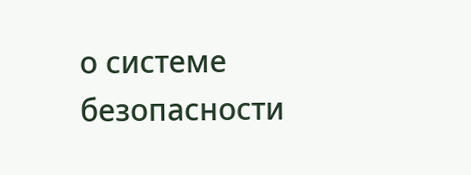о системе безопасности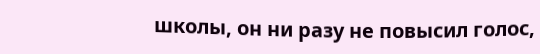школы, он ни разу не повысил голос,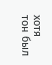хотя тон был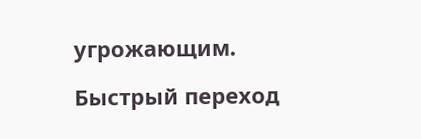угрожающим.

Быстрый переход